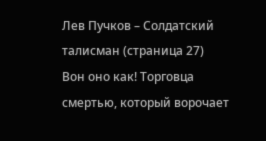Лев Пучков – Солдатский талисман (страница 27)
Вон оно как! Торговца смертью, который ворочает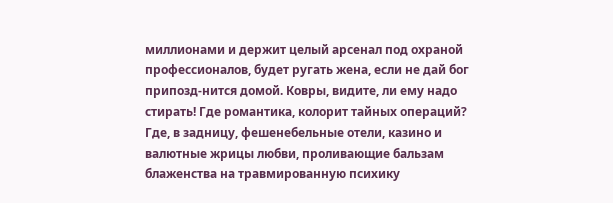миллионами и держит целый арсенал под охраной профессионалов, будет ругать жена, если не дай бог припозд-нится домой. Ковры, видите, ли ему надо стирать! Где романтика, колорит тайных операций? Где, в задницу, фешенебельные отели, казино и валютные жрицы любви, проливающие бальзам блаженства на травмированную психику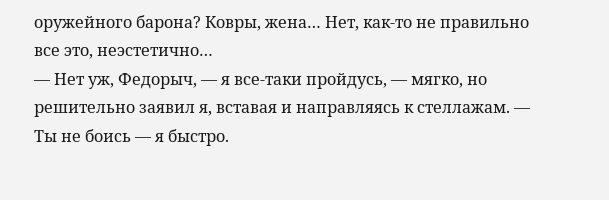оружейного барона? Ковры, жена… Нет, как-то не правильно все это, неэстетично…
— Нет уж, Федорыч, — я все-таки пройдусь, — мягко, но решительно заявил я, вставая и направляясь к стеллажам. — Ты не боись — я быстро.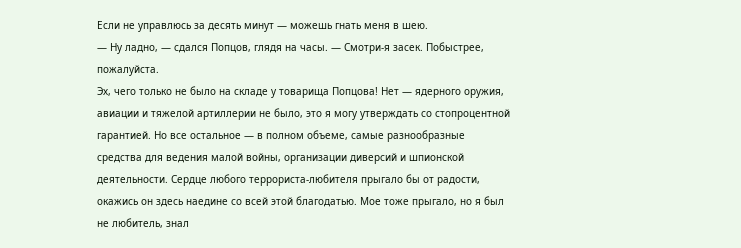Если не управлюсь за десять минут — можешь гнать меня в шею.
— Ну ладно, — сдался Попцов, глядя на часы. — Смотри-я засек. Побыстрее, пожалуйста.
Эх, чего только не было на складе у товарища Попцова! Нет — ядерного оружия, авиации и тяжелой артиллерии не было, это я могу утверждать со стопроцентной гарантией. Но все остальное — в полном объеме, самые разнообразные средства для ведения малой войны, организации диверсий и шпионской деятельности. Сердце любого террориста-любителя прыгало бы от радости, окажись он здесь наедине со всей этой благодатью. Мое тоже прыгало, но я был не любитель, знал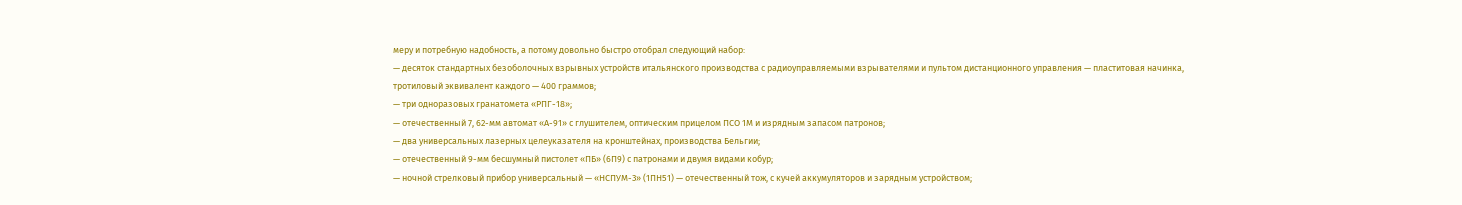меру и потребную надобность, а потому довольно быстро отобрал следующий набор:
— десяток стандартных безоболочных взрывных устройств итальянского производства с радиоуправляемыми взрывателями и пультом дистанционного управления — пластитовая начинка, тротиловый эквивалент каждого — 400 граммов;
— три одноразовых гранатомета «РПГ-18»;
— отечественный 7, 62-мм автомат «А-91» с глушителем, оптическим прицелом ПСО 1М и изрядным запасом патронов;
— два универсальных лазерных целеуказателя на кронштейнах, производства Бельгии;
— отечественный 9-мм бесшумный пистолет «ПБ» (6П9) с патронами и двумя видами кобур;
— ночной стрелковый прибор универсальный — «НСПУМ-3» (1ПН51) — отечественный тож, с кучей аккумуляторов и зарядным устройством;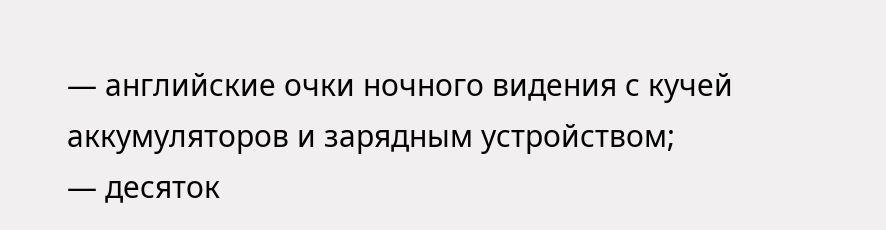— английские очки ночного видения с кучей аккумуляторов и зарядным устройством;
— десяток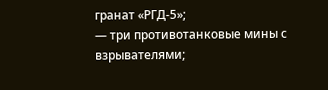гранат «РГД-5»;
— три противотанковые мины с взрывателями;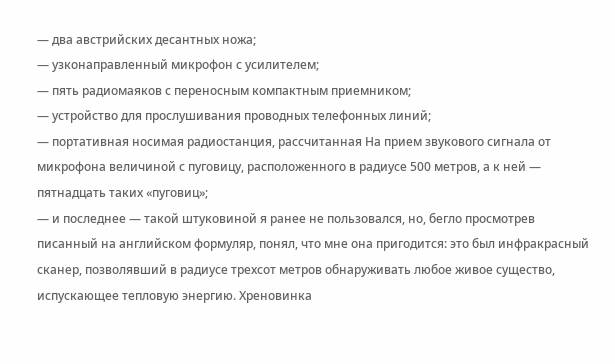— два австрийских десантных ножа;
— узконаправленный микрофон с усилителем;
— пять радиомаяков с переносным компактным приемником;
— устройство для прослушивания проводных телефонных линий;
— портативная носимая радиостанция, рассчитанная На прием звукового сигнала от микрофона величиной с пуговицу, расположенного в радиусе 500 метров, а к ней — пятнадцать таких «пуговиц»;
— и последнее — такой штуковиной я ранее не пользовался, но, бегло просмотрев писанный на английском формуляр, понял, что мне она пригодится: это был инфракрасный сканер, позволявший в радиусе трехсот метров обнаруживать любое живое существо, испускающее тепловую энергию. Хреновинка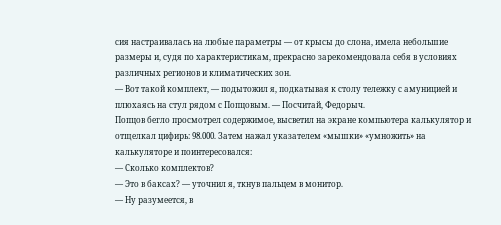сия настраивалась на любые параметры — от крысы до слона, имела небольшие размеры и, судя по характеристикам, прекрасно зарекомендовала себя в условиях различных регионов и климатических зон.
— Вот такой комплект, — подытожил я, подкатывая к столу тележку с амуницией и плюхаясь на стул рядом с Попцовым. — Посчитай, Федорыч.
Попцов бегло просмотрел содержимое, высветил на экране компьютера калькулятор и отщелкал цифирь: 98.000. Затем нажал указателем «мышки» «умножить» на калькуляторе и поинтересовался:
— Сколько комплектов?
— Это в баксах? — уточнил я, ткнув пальцем в монитор.
— Ну разумеется, в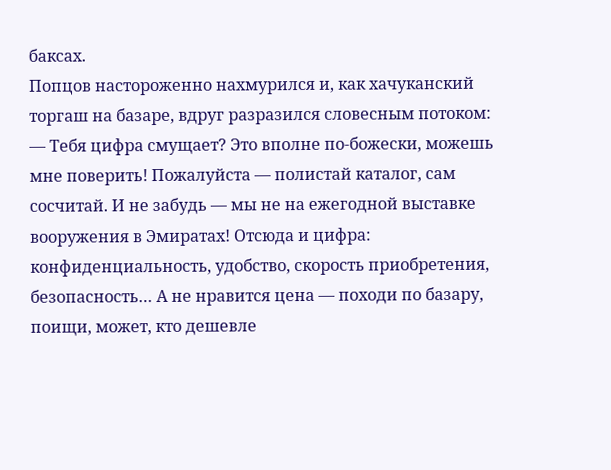баксах.
Попцов настороженно нахмурился и, как хачуканский торгаш на базаре, вдруг разразился словесным потоком:
— Тебя цифра смущает? Это вполне по-божески, можешь мне поверить! Пожалуйста — полистай каталог, сам сосчитай. И не забудь — мы не на ежегодной выставке вооружения в Эмиратах! Отсюда и цифра: конфиденциальность, удобство, скорость приобретения, безопасность… А не нравится цена — походи по базару, поищи, может, кто дешевле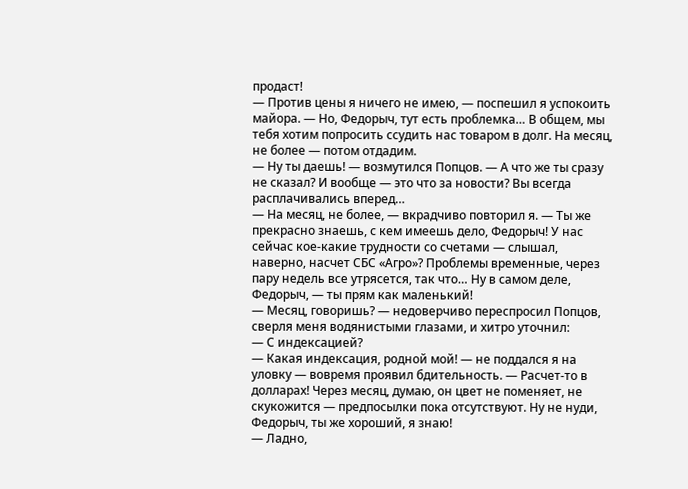продаст!
— Против цены я ничего не имею, — поспешил я успокоить майора. — Но, Федорыч, тут есть проблемка… В общем, мы тебя хотим попросить ссудить нас товаром в долг. На месяц, не более — потом отдадим.
— Ну ты даешь! — возмутился Попцов. — А что же ты сразу не сказал? И вообще — это что за новости? Вы всегда расплачивались вперед…
— На месяц, не более, — вкрадчиво повторил я. — Ты же прекрасно знаешь, с кем имеешь дело, Федорыч! У нас сейчас кое-какие трудности со счетами — слышал, наверно, насчет СБС «Агро»? Проблемы временные, через пару недель все утрясется, так что… Ну в самом деле, Федорыч, — ты прям как маленький!
— Месяц, говоришь? — недоверчиво переспросил Попцов, сверля меня водянистыми глазами, и хитро уточнил:
— С индексацией?
— Какая индексация, родной мой! — не поддался я на уловку — вовремя проявил бдительность. — Расчет-то в долларах! Через месяц, думаю, он цвет не поменяет, не скукожится — предпосылки пока отсутствуют. Ну не нуди, Федорыч, ты же хороший, я знаю!
— Ладно,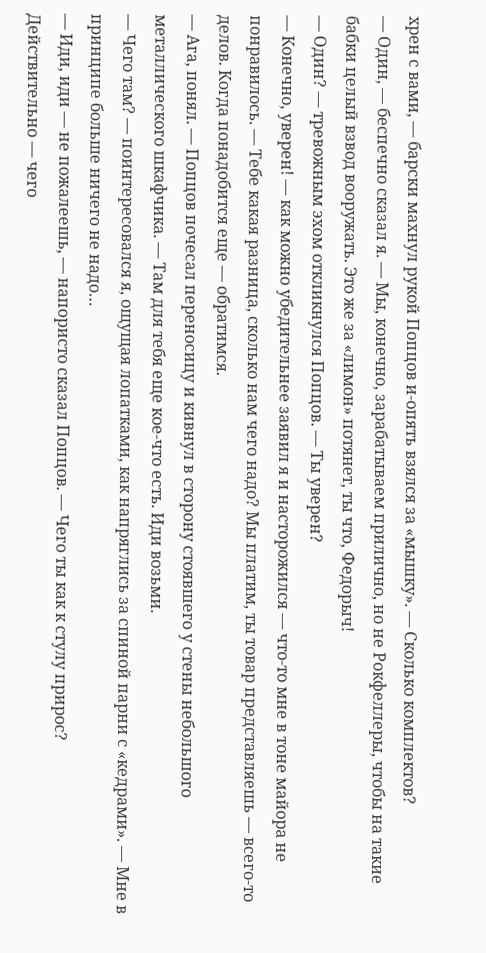хрен с вами, — барски махнул рукой Попцов и-опять взялся за «мышку». — Сколько комплектов?
— Один, — беспечно сказал я. — Мы, конечно, зарабатываем прилично, но не Рокфеллеры, чтобы на такие бабки целый взвод вооружать. Это же за «лимон» потянет, ты что, Федорыч!
— Один? — тревожным эхом откликнулся Попцов. — Ты уверен?
— Конечно, уверен! — как можно убедительнее заявил я и насторожился — что-то мне в тоне майора не понравилось. — Тебе какая разница, сколько нам чего надо? Мы платим, ты товар представляешь — всего-то делов. Когда понадобится еще — обратимся.
— Ага, понял. — Попцов почесал переносицу и кивнул в сторону стоявшего у стены небольшого металлического шкафчика. — Там для тебя еще кое-что есть. Иди возьми.
— Чего там? — поинтересовался я, ощущая лопатками, как напряглись за спиной парни с «кедрами». — Мне в принципе больше ничего не надо…
— Иди, иди — не пожалеешь, — напористо сказал Попцов. — Чего ты как к стулу прирос?
Действительно — чего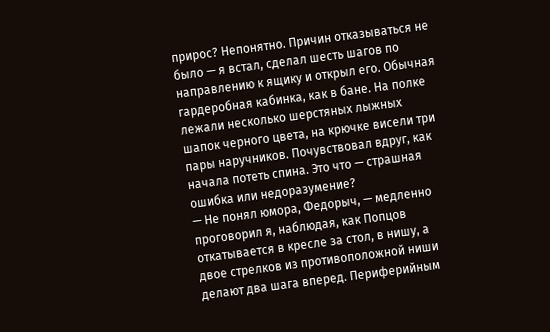прирос? Непонятно. Причин отказываться не было — я встал, сделал шесть шагов по направлению к ящику и открыл его. Обычная гардеробная кабинка, как в бане. На полке лежали несколько шерстяных лыжных шапок черного цвета, на крючке висели три пары наручников. Почувствовал вдруг, как начала потеть спина. Это что — страшная ошибка или недоразумение?
— Не понял юмора, Федорыч, — медленно проговорил я, наблюдая, как Попцов откатывается в кресле за стол, в нишу, а двое стрелков из противоположной ниши делают два шага вперед. Периферийным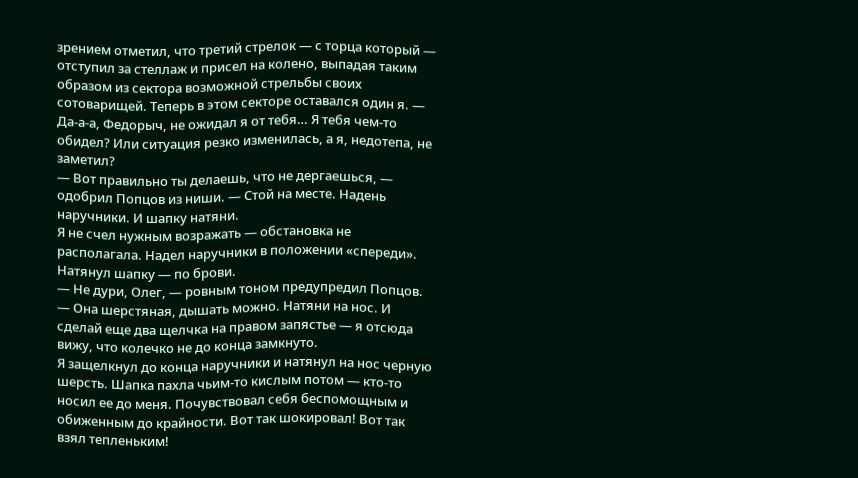зрением отметил, что третий стрелок — с торца который — отступил за стеллаж и присел на колено, выпадая таким образом из сектора возможной стрельбы своих сотоварищей. Теперь в этом секторе оставался один я. — Да-а-а, Федорыч, не ожидал я от тебя… Я тебя чем-то обидел? Или ситуация резко изменилась, а я, недотепа, не заметил?
— Вот правильно ты делаешь, что не дергаешься, — одобрил Попцов из ниши. — Стой на месте. Надень наручники. И шапку натяни.
Я не счел нужным возражать — обстановка не располагала. Надел наручники в положении «спереди». Натянул шапку — по брови.
— Не дури, Олег, — ровным тоном предупредил Попцов. — Она шерстяная, дышать можно. Натяни на нос. И сделай еще два щелчка на правом запястье — я отсюда вижу, что колечко не до конца замкнуто.
Я защелкнул до конца наручники и натянул на нос черную шерсть. Шапка пахла чьим-то кислым потом — кто-то носил ее до меня. Почувствовал себя беспомощным и обиженным до крайности. Вот так шокировал! Вот так взял тепленьким!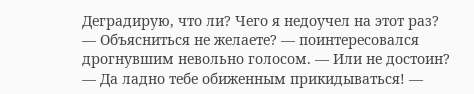Деградирую, что ли? Чего я недоучел на этот раз?
— Объясниться не желаете? — поинтересовался дрогнувшим невольно голосом. — Или не достоин?
— Да ладно тебе обиженным прикидываться! —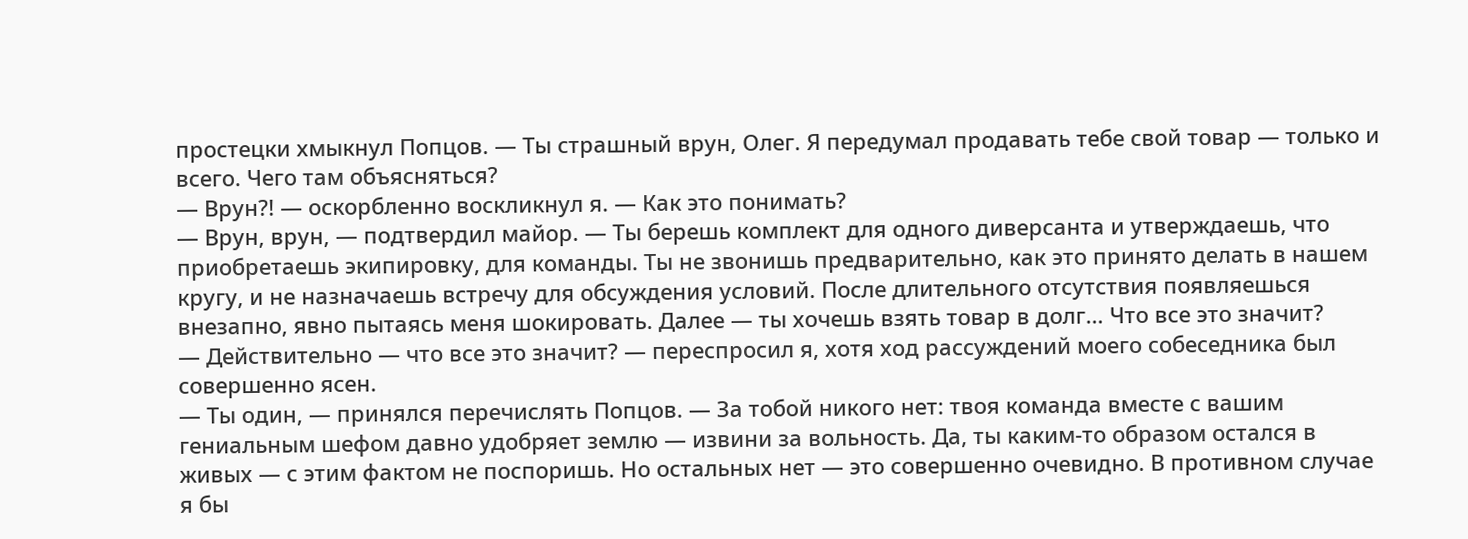простецки хмыкнул Попцов. — Ты страшный врун, Олег. Я передумал продавать тебе свой товар — только и всего. Чего там объясняться?
— Врун?! — оскорбленно воскликнул я. — Как это понимать?
— Врун, врун, — подтвердил майор. — Ты берешь комплект для одного диверсанта и утверждаешь, что приобретаешь экипировку, для команды. Ты не звонишь предварительно, как это принято делать в нашем кругу, и не назначаешь встречу для обсуждения условий. После длительного отсутствия появляешься внезапно, явно пытаясь меня шокировать. Далее — ты хочешь взять товар в долг… Что все это значит?
— Действительно — что все это значит? — переспросил я, хотя ход рассуждений моего собеседника был совершенно ясен.
— Ты один, — принялся перечислять Попцов. — За тобой никого нет: твоя команда вместе с вашим гениальным шефом давно удобряет землю — извини за вольность. Да, ты каким-то образом остался в живых — с этим фактом не поспоришь. Но остальных нет — это совершенно очевидно. В противном случае я бы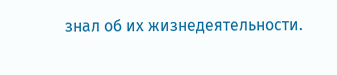знал об их жизнедеятельности.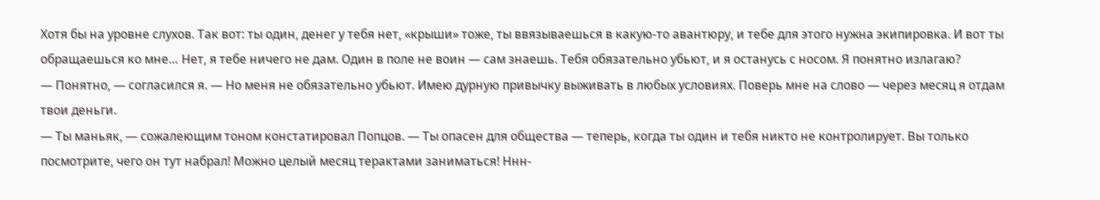Хотя бы на уровне слухов. Так вот: ты один, денег у тебя нет, «крыши» тоже, ты ввязываешься в какую-то авантюру, и тебе для этого нужна экипировка. И вот ты обращаешься ко мне… Нет, я тебе ничего не дам. Один в поле не воин — сам знаешь. Тебя обязательно убьют, и я останусь с носом. Я понятно излагаю?
— Понятно, — согласился я. — Но меня не обязательно убьют. Имею дурную привычку выживать в любых условиях. Поверь мне на слово — через месяц я отдам твои деньги.
— Ты маньяк, — сожалеющим тоном констатировал Попцов. — Ты опасен для общества — теперь, когда ты один и тебя никто не контролирует. Вы только посмотрите, чего он тут набрал! Можно целый месяц терактами заниматься! Ннн-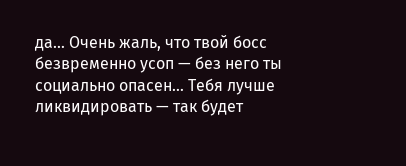да… Очень жаль, что твой босс безвременно усоп — без него ты социально опасен… Тебя лучше ликвидировать — так будет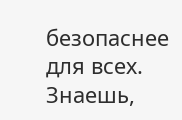безопаснее для всех. Знаешь,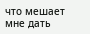что мешает мне дать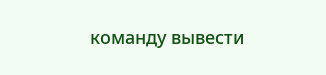команду вывести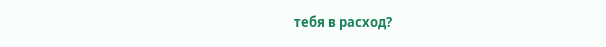тебя в расход?